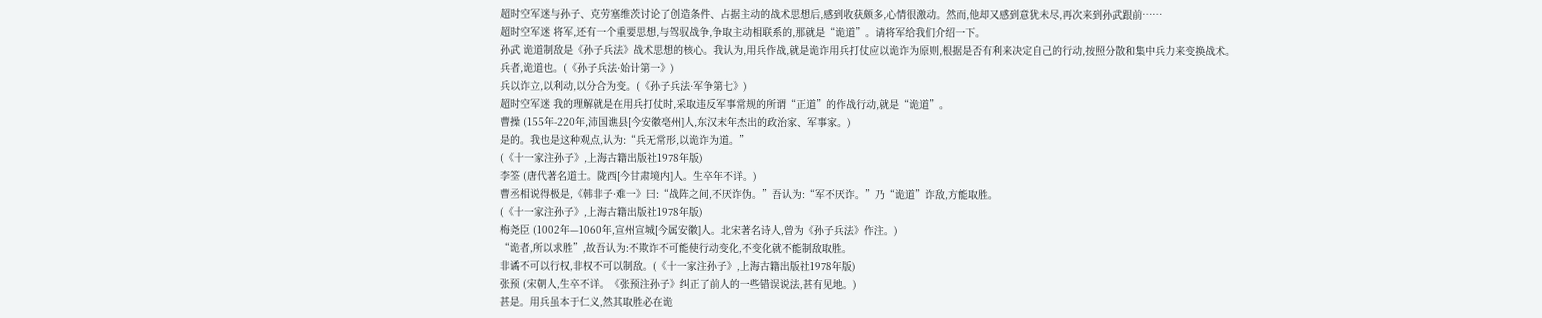超时空军迷与孙子、克劳塞维茨讨论了创造条件、占据主动的战术思想后,感到收获颇多,心情很激动。然而,他却又感到意犹未尽,再次来到孙武跟前……
超时空军迷 将军,还有一个重要思想,与驾驭战争,争取主动相联系的,那就是“诡道”。请将军给我们介绍一下。
孙武 诡道制敌是《孙子兵法》战术思想的核心。我认为,用兵作战,就是诡诈用兵打仗应以诡诈为原则,根据是否有利来决定自己的行动,按照分散和集中兵力来变换战术。
兵者,诡道也。(《孙子兵法·始计第一》)
兵以诈立,以利动,以分合为变。(《孙子兵法·军争第七》)
超时空军迷 我的理解就是在用兵打仗时,采取违反军事常规的所谓“正道”的作战行动,就是“诡道”。
曹操 (155年-220年,沛国谯县[今安徽亳州]人,东汉末年杰出的政治家、军事家。)
是的。我也是这种观点,认为:“兵无常形,以诡诈为道。”
(《十一家注孙子》,上海古籍出版社1978年版)
李筌 (唐代著名道士。陇西[今甘肃境内]人。生卒年不详。)
曹丞相说得极是,《韩非子·难一》曰:“战阵之间,不厌诈伪。”吾认为:“军不厌诈。”乃“诡道”诈敌,方能取胜。
(《十一家注孙子》,上海古籍出版社1978年版)
梅尧臣 (1002年—1060年,宣州宣城[今属安徽]人。北宋著名诗人,曾为《孙子兵法》作注。)
“诡者,所以求胜”,故吾认为:不欺诈不可能使行动变化,不变化就不能制敌取胜。
非谲不可以行权,非权不可以制敌。(《十一家注孙子》,上海古籍出版社1978年版)
张预 (宋朝人,生卒不详。《张预注孙子》纠正了前人的一些错误说法,甚有见地。)
甚是。用兵虽本于仁义,然其取胜必在诡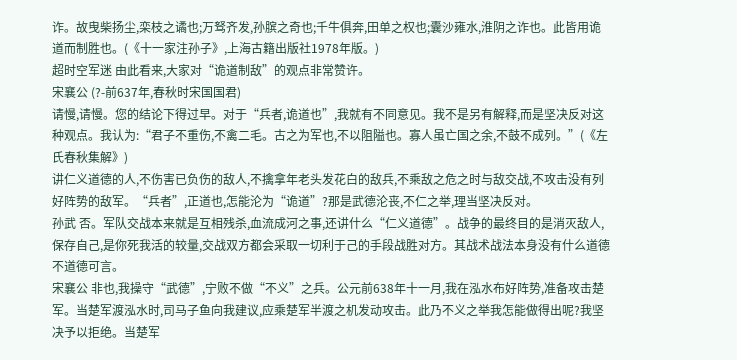诈。故曳柴扬尘,栾枝之谲也;万驽齐发,孙膑之奇也;千牛俱奔,田单之权也;囊沙雍水,淮阴之诈也。此皆用诡道而制胜也。(《十一家注孙子》,上海古籍出版社1978年版。)
超时空军迷 由此看来,大家对“诡道制敌”的观点非常赞许。
宋襄公 (?-前637年,春秋时宋国国君)
请慢,请慢。您的结论下得过早。对于“兵者,诡道也”,我就有不同意见。我不是另有解释,而是坚决反对这种观点。我认为:“君子不重伤,不禽二毛。古之为军也,不以阻隘也。寡人虽亡国之余,不鼓不成列。”(《左氏春秋集解》)
讲仁义道德的人,不伤害已负伤的敌人,不擒拿年老头发花白的敌兵,不乘敌之危之时与敌交战,不攻击没有列好阵势的敌军。“兵者”,正道也,怎能沦为“诡道”?那是武德沦丧,不仁之举,理当坚决反对。
孙武 否。军队交战本来就是互相残杀,血流成河之事,还讲什么“仁义道德”。战争的最终目的是消灭敌人,保存自己,是你死我活的较量,交战双方都会采取一切利于己的手段战胜对方。其战术战法本身没有什么道德不道德可言。
宋襄公 非也,我操守“武德”,宁败不做“不义”之兵。公元前638年十一月,我在泓水布好阵势,准备攻击楚军。当楚军渡泓水时,司马子鱼向我建议,应乘楚军半渡之机发动攻击。此乃不义之举我怎能做得出呢?我坚决予以拒绝。当楚军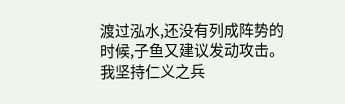渡过泓水,还没有列成阵势的时候,子鱼又建议发动攻击。我坚持仁义之兵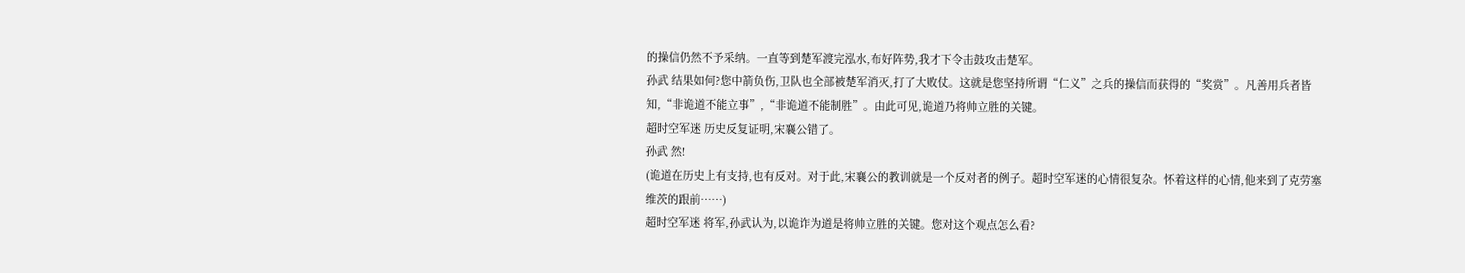的操信仍然不予采纳。一直等到楚军渡完泓水,布好阵势,我才下令击鼓攻击楚军。
孙武 结果如何?您中箭负伤,卫队也全部被楚军消灭,打了大败仗。这就是您坚持所谓“仁义”之兵的操信而获得的“奖赏”。凡善用兵者皆知,“非诡道不能立事”,“非诡道不能制胜”。由此可见,诡道乃将帅立胜的关键。
超时空军迷 历史反复证明,宋襄公错了。
孙武 然!
(诡道在历史上有支持,也有反对。对于此,宋襄公的教训就是一个反对者的例子。超时空军迷的心情很复杂。怀着这样的心情,他来到了克劳塞维茨的跟前……)
超时空军迷 将军,孙武认为,以诡诈为道是将帅立胜的关键。您对这个观点怎么看?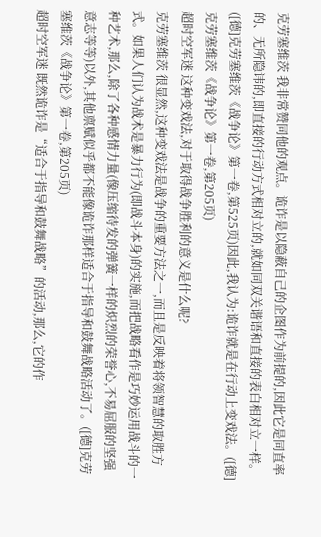克劳塞维茨 我非常赞同他的观点。诡诈是以隐蔽自己的企图作为前提的,因此它是同直率的、无所隐讳的,即直接的行动方式相对立的,就如同双关谐语和直接的表白相对立一样。([德]克劳塞维茨《战争论》第一卷,第525页)因此,我认为:诡诈就是在行动上变戏法。([德]克劳塞维茨《战争论》第一卷,第205页)
超时空军迷 这种变戏法,对于取得战争胜利的意义是什么呢?
克劳塞维茨 很显然,这种变戏法是战争的重要方法之一,而且是反映着将领智慧的取胜方式。如果人们认为战术是暴力行为(即战斗本身)的实施,而把战略看作是巧妙运用战斗的一种艺术,那么,除了各种感情力量(像压缩待发的弹簧一样的炽烈的荣誉心,不易屈服的坚强意志等等)以外,其他禀赋似乎都不能像诡诈那样适合于指导和鼓舞战略活动了。([德]克劳塞维茨《战争论》第一卷,第205页)
超时空军迷 既然诡诈是“适合于指导和鼓舞战略”的活动,那么,它的作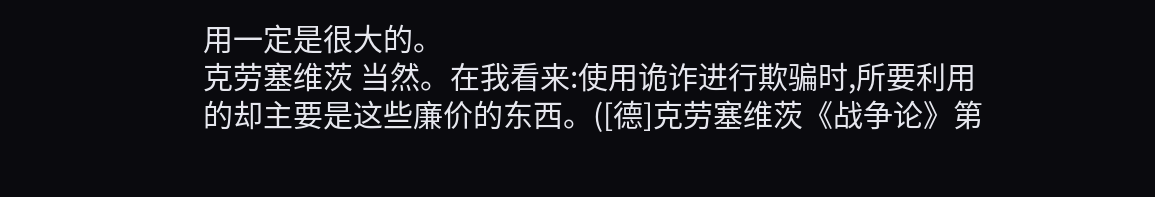用一定是很大的。
克劳塞维茨 当然。在我看来:使用诡诈进行欺骗时,所要利用的却主要是这些廉价的东西。([德]克劳塞维茨《战争论》第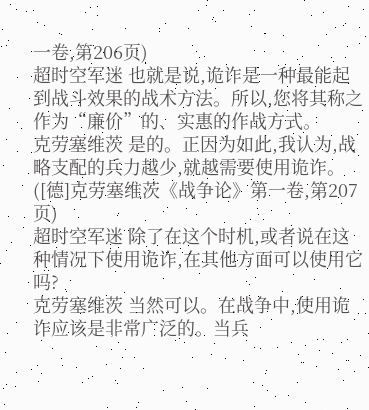一卷,第206页)
超时空军迷 也就是说,诡诈是一种最能起到战斗效果的战术方法。所以,您将其称之作为“廉价”的、实惠的作战方式。
克劳塞维茨 是的。正因为如此,我认为,战略支配的兵力越少,就越需要使用诡诈。([德]克劳塞维茨《战争论》第一卷,第207页)
超时空军迷 除了在这个时机,或者说在这种情况下使用诡诈,在其他方面可以使用它吗?
克劳塞维茨 当然可以。在战争中,使用诡诈应该是非常广泛的。当兵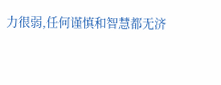力很弱,任何谨慎和智慧都无济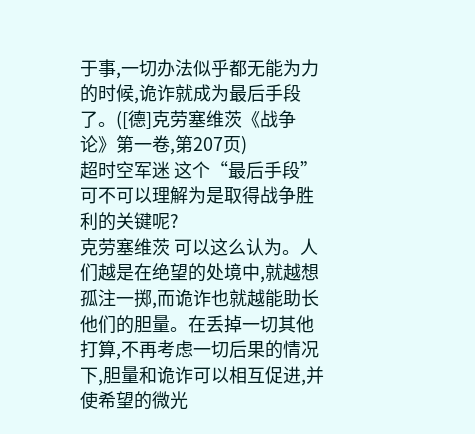于事,一切办法似乎都无能为力的时候,诡诈就成为最后手段了。([德]克劳塞维茨《战争论》第一卷,第207页)
超时空军迷 这个“最后手段”可不可以理解为是取得战争胜利的关键呢?
克劳塞维茨 可以这么认为。人们越是在绝望的处境中,就越想孤注一掷,而诡诈也就越能助长他们的胆量。在丢掉一切其他打算,不再考虑一切后果的情况下,胆量和诡诈可以相互促进,并使希望的微光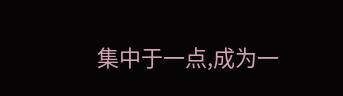集中于一点,成为一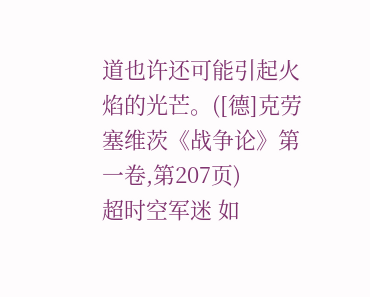道也许还可能引起火焰的光芒。([德]克劳塞维茨《战争论》第一卷,第207页)
超时空军迷 如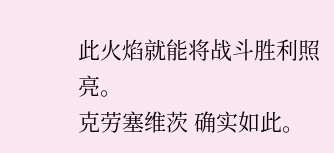此火焰就能将战斗胜利照亮。
克劳塞维茨 确实如此。